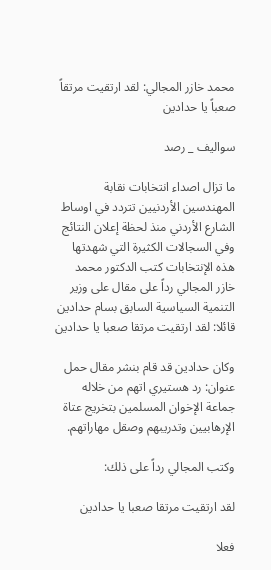محمد خازر المجالي: لقد ارتقيت مرتقاً صعباً يا حدادين

سواليف _ رصد

ما تزال اصداء انتخابات نقابة المهندسين الأردنيين تتردد في اوساط الشارع الأردني منذ لحظة إعلان النتائج وفي السجالات الكثيرة التي شهدتها هذه الإنتخابات كتب الدكتور محمد خازر المجالي رداً على مقال على وزير التنمية السياسية السابق بسام حدادين قائلا: لقد ارتقيت مرتقا صعبا يا حدادين

وكان حدادين قد قام بنشر مقال حمل عنوان: رد هستيري اتهم من خلاله جماعة الإخوان المسلمين بتخريج عتاة الإرهابيين وتدريبهم وصقل مهاراتهم.

وكتب المجالي رداً على ذلك:

لقد ارتقيت مرتقا صعبا يا حدادين

فعلا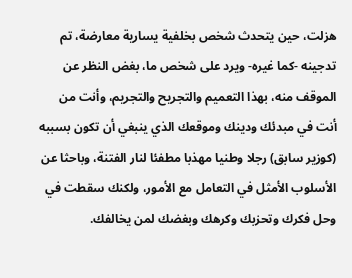هزلت، حين يتحدث شخص بخلفية يسارية معارضة، تم تدجينه -كما غيره- ويرد على شخص ما، بغض النظر عن الموقف منه، بهذا التعميم والتجريح والتجريم، وأنت من أنت في مبدئك ودينك وموقعك الذي ينبغي أن تكون بسببه (كوزير سابق) رجلا وطنيا مهذبا مطفئا لنار الفتنة، وباحثا عن الأسلوب الأمثل في التعامل مع الأمور، ولكنك سقطت في وحل فكرك وتحزبك وكرهك وبغضك لمن يخالفك.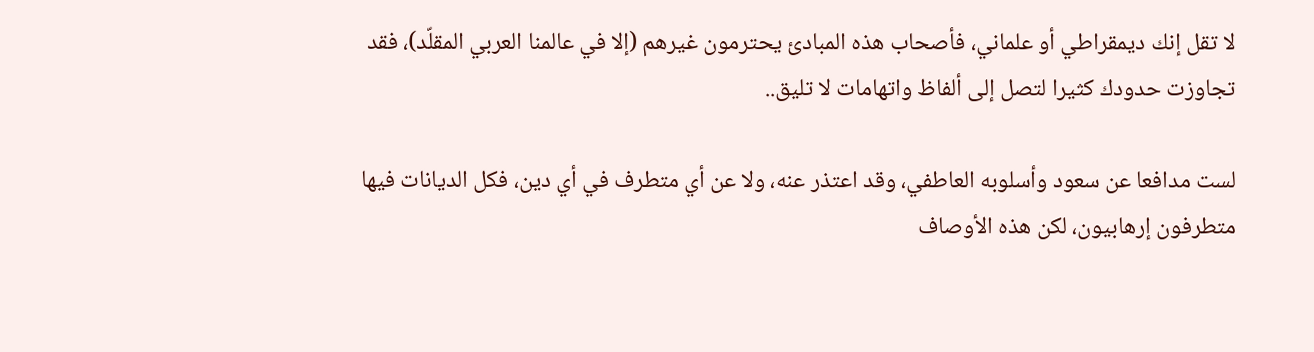لا تقل إنك ديمقراطي أو علماني، فأصحاب هذه المبادئ يحترمون غيرهم (إلا في عالمنا العربي المقلّد)، فقد تجاوزت حدودك كثيرا لتصل إلى ألفاظ واتهامات لا تليق..

لست مدافعا عن سعود وأسلوبه العاطفي، وقد اعتذر عنه، ولا عن أي متطرف في أي دين، فكل الديانات فيها متطرفون إرهابيون، لكن هذه الأوصاف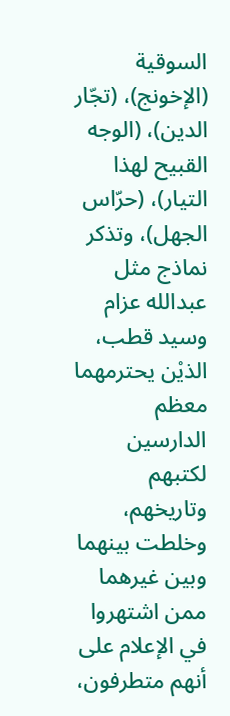السوقية (الإخونج)، (تجّار الدين)، (الوجه القبيح لهذا التيار)، (حرّاس الجهل)، وتذكر نماذج مثل عبدالله عزام وسيد قطب، الذيْن يحترمهما معظم الدارسين لكتبهم وتاريخهم، وخلطت بينهما وبين غيرهما ممن اشتهروا في الإعلام على أنهم متطرفون،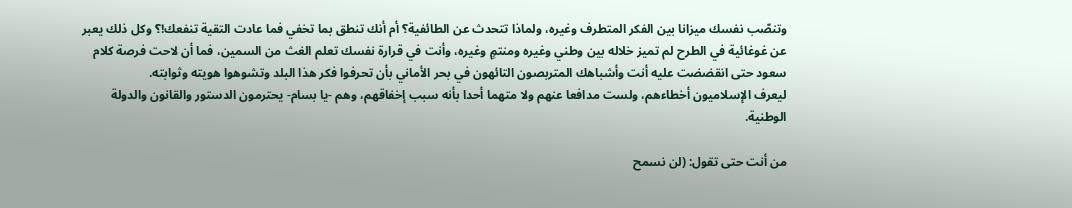وتنصّب نفسك ميزانا بين الفكر المتطرف وغيره، ولماذا تتحدث عن الطائفية؟ أم أنك تنطق بما تخفي فما عادت التقية تنفعك!؟ وكل ذلك يعبر عن غوغائية في الطرح لم تميز خلاله بين وطني وغيره ومنتمٍ وغيره، وأنت في قرارة نفسك تعلم الغث من السمين، فما أن لاحت فرصة كلام سعود حتى انقضضت عليه أنت وأشباهك المتربصون التائهون في بحر الأماني بأن تحرفوا فكر هذا البلد وتشوهوا هويته وثوابته.
ليعرف الإسلاميون أخطاءهم، ولست مدافعا عنهم ولا متهما أحدا بأنه سبب إخفاقهم، وهم -يا بسام- يحترمون الدستور والقانون والدولة الوطنية.

من أنت حتى تقول: (لن نسمح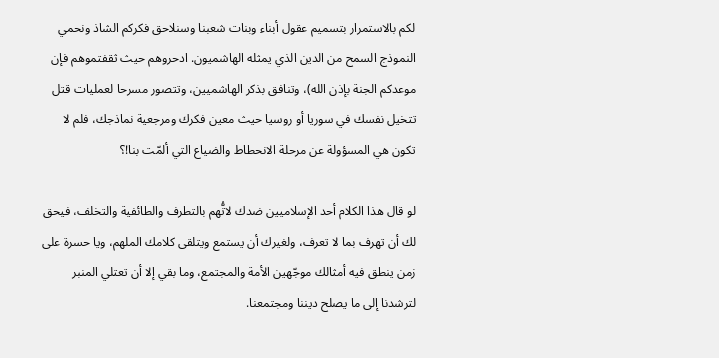لكم بالاستمرار بتسميم عقول أبناء وبنات شعبنا وسنلاحق فكركم الشاذ ونحمي النموذج السمح من الدين الذي يمثله الهاشميون. ادحروهم حيث ثقفتموهم فإن موعدكم الجنة بإذن الله)، وتنافق بذكر الهاشميين، وتتصور مسرحا لعمليات قتل تتخيل نفسك في سوريا أو روسيا حيث معين فكرك ومرجعية نماذجك، فلم لا تكون هي المسؤولة عن مرحلة الانحطاط والضياع التي ألمّت بنا!؟

لو قال هذا الكلام أحد الإسلاميين ضدك لاتُّهم بالتطرف والطائفية والتخلف، فيحق لك أن تهرف بما لا تعرف، ولغيرك أن يستمع ويتلقى كلامك الملهم، ويا حسرة على زمن ينطق فيه أمثالك موجّهين الأمة والمجتمع، وما بقي إلا أن تعتلي المنبر لترشدنا إلى ما يصلح ديننا ومجتمعنا.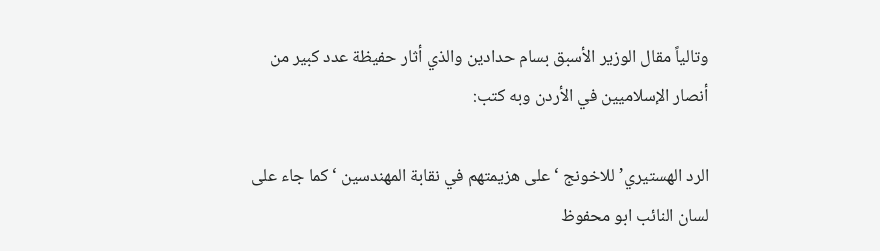وتالياً مقال الوزير الأسبق بسام حدادين والذي أثار حفيظة عدد كبير من أنصار الإسلاميين في الأردن وبه كتب:

الرد الهستيري’ للاخونج ‘على هزيمتهم في نقابة المهندسين ‘ كما جاء على لسان النائب ابو محفوظ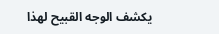يكشف الوجه القبيح لهذا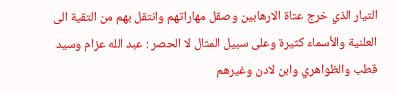التيار الذي خرج عتاة الارهابين وصقل مهاراتهم وانتقل بهم من التقية الى العلنية والأسماء كثيرة وعلى سبيل المثال لا الحصر : عبد الله عزام وسيد قطب والظواهري وابن لادن وغيرهم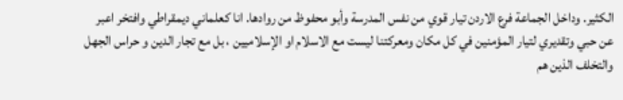الكثير. وداخل الجماعة فرع الاردن تيار قوي من نفس المدرسة وأبو محفوظ من روادها. انا كعلماني ديمقراطي وافتخر اعبر عن حبي وتقديري لتيار المؤمنين في كل مكان ومعركتنا ليست مع الاسلام او الإسلاميين ، بل مع تجار الدين و حراس الجهل والتخلف الذين هم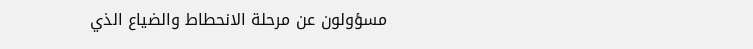مسؤولون عن مرحلة الانحطاط والضياع الذي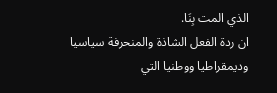الذي المت بِنَا.
ان ردة الفعل الشاذة والمنحرفة سياسيا وديمقراطيا ووطنيا التي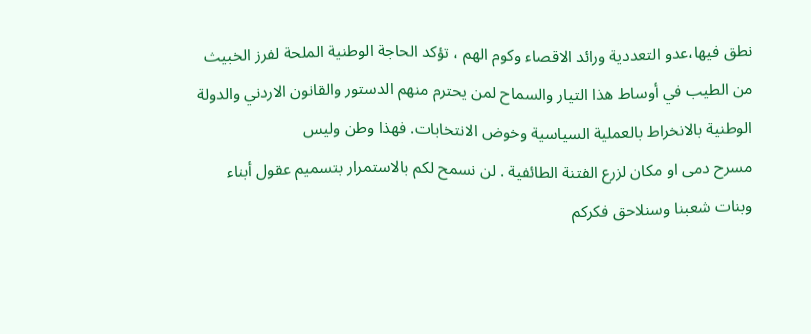نطق فيها،عدو التعددية ورائد الاقصاء وكوم الهم ، تؤكد الحاجة الوطنية الملحة لفرز الخبيث من الطيب في أوساط هذا التيار والسماح لمن يحترم منهم الدستور والقانون الاردني والدولة الوطنية بالانخراط بالعملية السياسية وخوض الانتخابات. فهذا وطن وليس
مسرح دمى او مكان لزرع الفتنة الطائفية . لن نسمح لكم بالاستمرار بتسميم عقول أبناء وبنات شعبنا وسنلاحق فكركم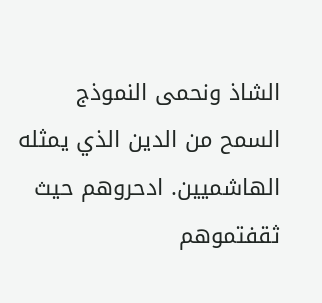الشاذ ونحمى النموذج السمح من الدين الذي يمثله الهاشميين. ادحروهم حيث ثقفتموهم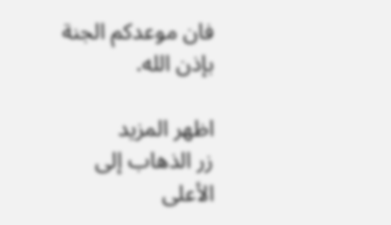فان موعدكم الجنة بإذن الله.

اظهر المزيد
زر الذهاب إلى الأعلى